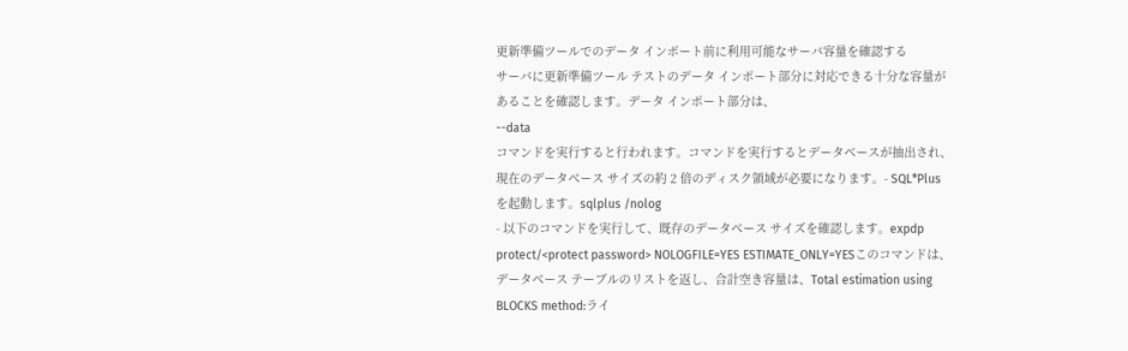更新準備ツールでのデータ インポート前に利用可能なサーバ容量を確認する
サーバに更新準備ツール テストのデータ インポート部分に対応できる十分な容量があることを確認します。データ インポート部分は、
--data
コマンドを実行すると行われます。コマンドを実行するとデータベースが抽出され、現在のデータベース サイズの約 2 倍のディスク領域が必要になります。- SQL*Plus を起動します。sqlplus /nolog
- 以下のコマンドを実行して、既存のデータベース サイズを確認します。expdp protect/<protect password> NOLOGFILE=YES ESTIMATE_ONLY=YESこのコマンドは、データベース テーブルのリストを返し、合計空き容量は、Total estimation using BLOCKS method:ライ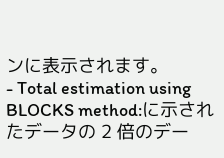ンに表示されます。
- Total estimation using BLOCKS method:に示されたデータの 2 倍のデー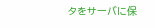タをサーバに保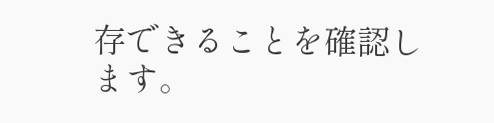存できることを確認します。